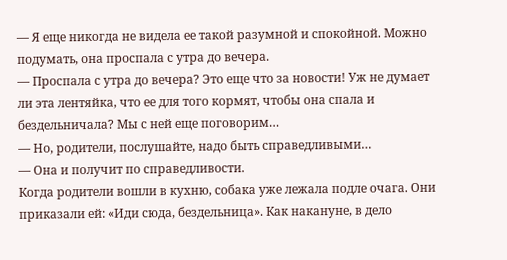— Я еще никогда не видела ее такой разумной и спокойной. Можно подумать, она проспала с утра до вечера.
— Проспала с утра до вечера? Это еще что за новости! Уж не думает ли эта лентяйка, что ее для того кормят, чтобы она спала и бездельничала? Мы с ней еще поговорим…
— Но, родители, послушайте, надо быть справедливыми…
— Она и получит по справедливости.
Когда родители вошли в кухню, собака уже лежала подле очага. Они приказали ей: «Иди сюда, бездельница». Как накануне, в дело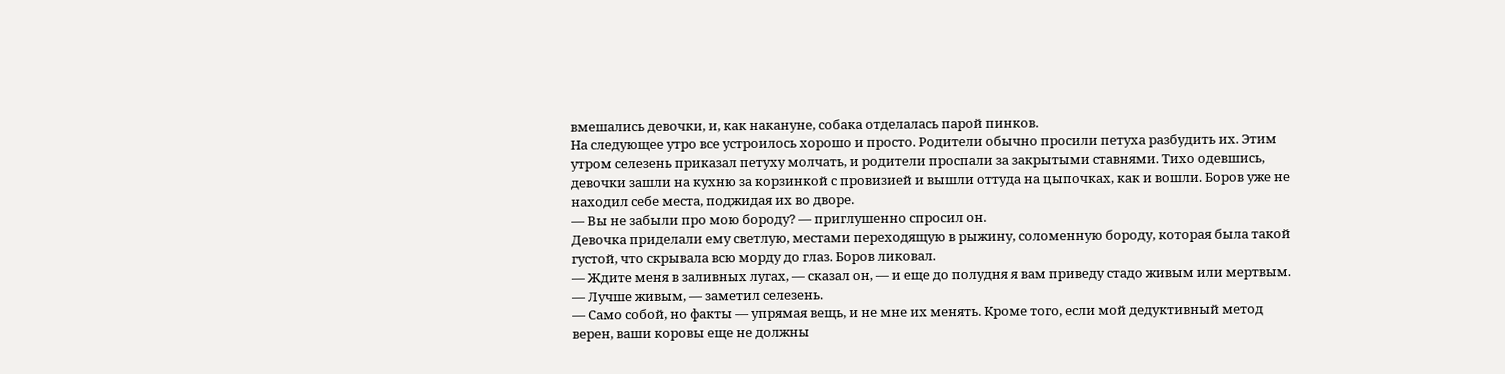вмешались девочки, и, как накануне, собака отделалась парой пинков.
На следующее утро все устроилось хорошо и просто. Родители обычно просили петуха разбудить их. Этим утром селезень приказал петуху молчать, и родители проспали за закрытыми ставнями. Тихо одевшись, девочки зашли на кухню за корзинкой с провизией и вышли оттуда на цыпочках, как и вошли. Боров уже не находил себе места, поджидая их во дворе.
— Вы не забыли про мою бороду? — приглушенно спросил он.
Девочка приделали ему светлую, местами переходящую в рыжину, соломенную бороду, которая была такой густой, что скрывала всю морду до глаз. Боров ликовал.
— Ждите меня в заливных лугах, — сказал он, — и еще до полудня я вам приведу стадо живым или мертвым.
— Лучше живым, — заметил селезень.
— Само собой, но факты — упрямая вещь, и не мне их менять. Кроме того, если мой дедуктивный метод верен, ваши коровы еще не должны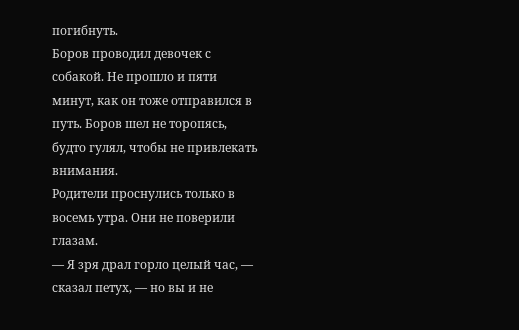погибнуть.
Боров проводил девочек с собакой. Не прошло и пяти минут, как он тоже отправился в путь. Боров шел не торопясь, будто гулял, чтобы не привлекать внимания.
Родители проснулись только в восемь утра. Они не поверили глазам.
— Я зря драл горло целый час, — сказал петух, — но вы и не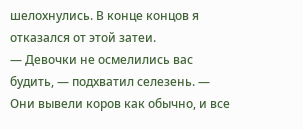шелохнулись. В конце концов я отказался от этой затеи.
— Девочки не осмелились вас будить, — подхватил селезень. — Они вывели коров как обычно, и все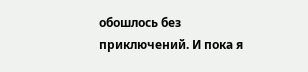обошлось без приключений. И пока я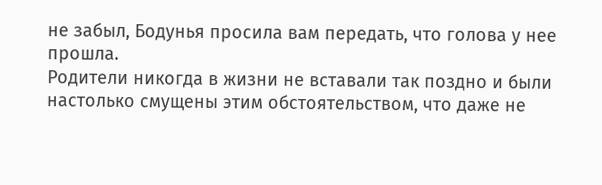не забыл, Бодунья просила вам передать, что голова у нее прошла.
Родители никогда в жизни не вставали так поздно и были настолько смущены этим обстоятельством, что даже не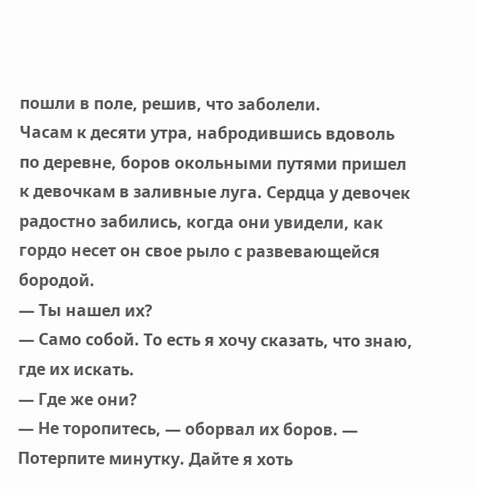пошли в поле, решив, что заболели.
Часам к десяти утра, набродившись вдоволь по деревне, боров окольными путями пришел к девочкам в заливные луга. Сердца у девочек радостно забились, когда они увидели, как гордо несет он свое рыло с развевающейся бородой.
— Ты нашел их?
— Само собой. То есть я хочу сказать, что знаю, где их искать.
— Где же они?
— Не торопитесь, — оборвал их боров. — Потерпите минутку. Дайте я хоть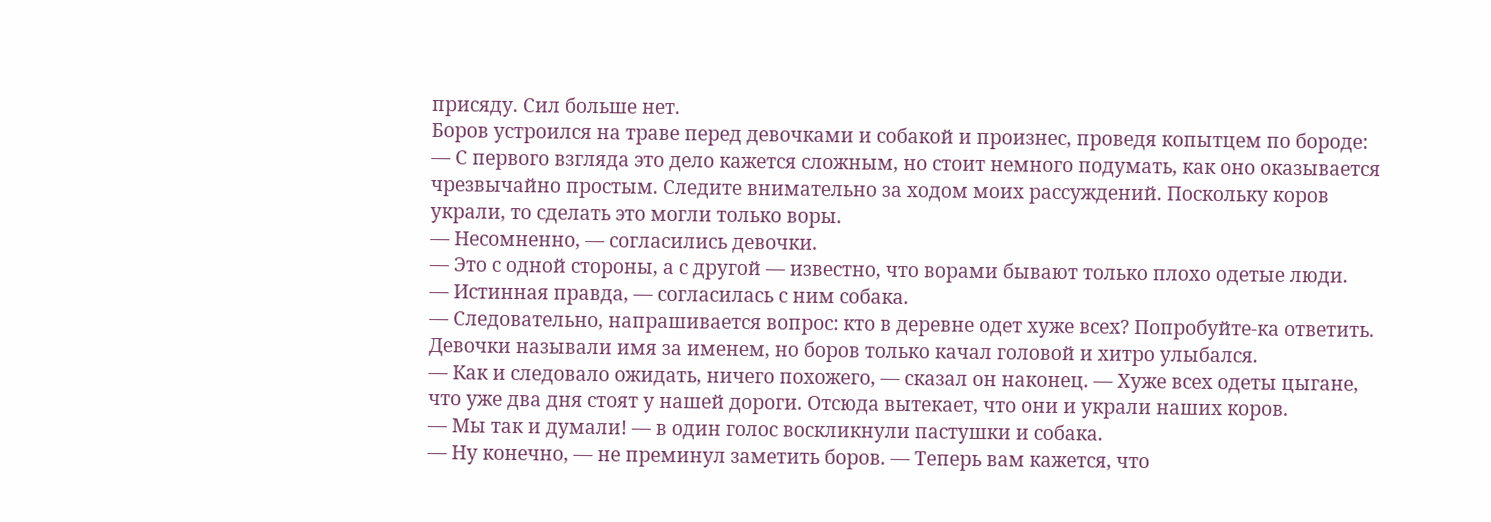присяду. Сил больше нет.
Боров устроился на траве перед девочками и собакой и произнес, проведя копытцем по бороде:
— С первого взгляда это дело кажется сложным, но стоит немного подумать, как оно оказывается чрезвычайно простым. Следите внимательно за ходом моих рассуждений. Поскольку коров украли, то сделать это могли только воры.
— Несомненно, — согласились девочки.
— Это с одной стороны, а с другой — известно, что ворами бывают только плохо одетые люди.
— Истинная правда, — согласилась с ним собака.
— Следовательно, напрашивается вопрос: кто в деревне одет хуже всех? Попробуйте-ка ответить.
Девочки называли имя за именем, но боров только качал головой и хитро улыбался.
— Как и следовало ожидать, ничего похожего, — сказал он наконец. — Хуже всех одеты цыгане, что уже два дня стоят у нашей дороги. Отсюда вытекает, что они и украли наших коров.
— Мы так и думали! — в один голос воскликнули пастушки и собака.
— Ну конечно, — не преминул заметить боров. — Теперь вам кажется, что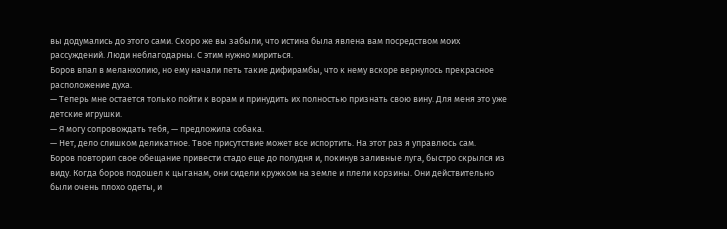вы додумались до этого сами. Скоро же вы забыли, что истина была явлена вам посредством моих рассуждений. Люди неблагодарны. С этим нужно мириться.
Боров впал в меланхолию, но ему начали петь такие дифирамбы, что к нему вскоре вернулось прекрасное расположение духа.
— Теперь мне остается только пойти к ворам и принудить их полностью признать свою вину. Для меня это уже детские игрушки.
— Я могу сопровождать тебя, — предложила собака.
— Нет, дело слишком деликатное. Твое присутствие может все испортить. На этот раз я управлюсь сам.
Боров повторил свое обещание привести стадо еще до полудня и, покинув заливные луга, быстро скрылся из виду. Когда боров подошел к цыганам, они сидели кружком на земле и плели корзины. Они действительно были очень плохо одеты, и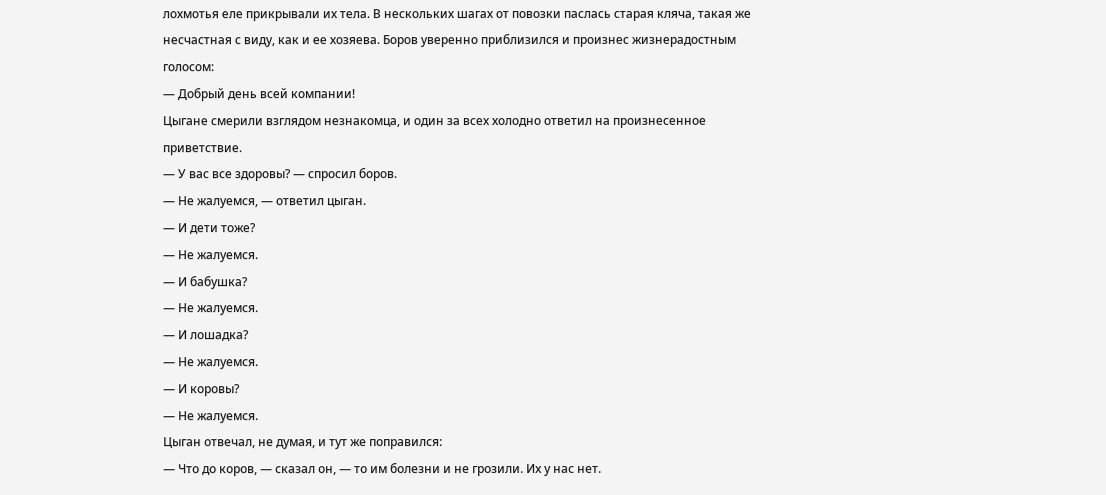лохмотья еле прикрывали их тела. В нескольких шагах от повозки паслась старая кляча, такая же несчастная с виду, как и ее хозяева. Боров уверенно приблизился и произнес жизнерадостным голосом:
— Добрый день всей компании!
Цыгане смерили взглядом незнакомца, и один за всех холодно ответил на произнесенное приветствие.
— У вас все здоровы? — спросил боров.
— Не жалуемся, — ответил цыган.
— И дети тоже?
— Не жалуемся.
— И бабушка?
— Не жалуемся.
— И лошадка?
— Не жалуемся.
— И коровы?
— Не жалуемся.
Цыган отвечал, не думая, и тут же поправился:
— Что до коров, — сказал он, — то им болезни и не грозили. Их у нас нет.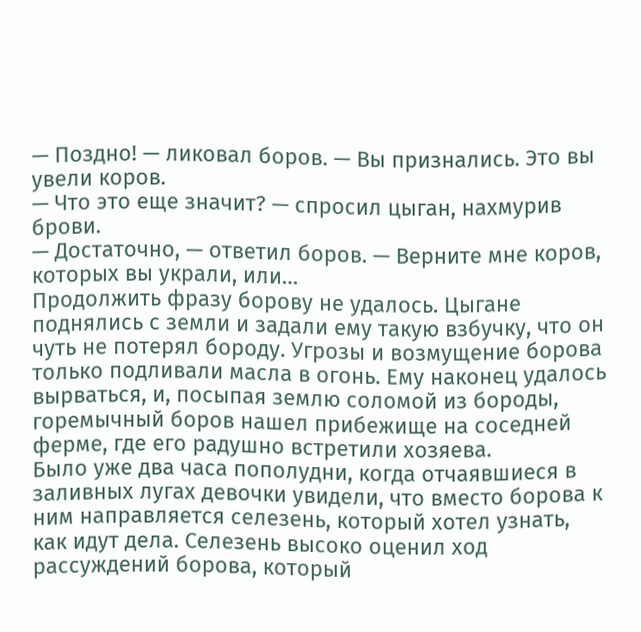— Поздно! — ликовал боров. — Вы признались. Это вы увели коров.
— Что это еще значит? — спросил цыган, нахмурив брови.
— Достаточно, — ответил боров. — Верните мне коров, которых вы украли, или…
Продолжить фразу борову не удалось. Цыгане поднялись с земли и задали ему такую взбучку, что он чуть не потерял бороду. Угрозы и возмущение борова только подливали масла в огонь. Ему наконец удалось вырваться, и, посыпая землю соломой из бороды, горемычный боров нашел прибежище на соседней ферме, где его радушно встретили хозяева.
Было уже два часа пополудни, когда отчаявшиеся в заливных лугах девочки увидели, что вместо борова к ним направляется селезень, который хотел узнать, как идут дела. Селезень высоко оценил ход рассуждений борова, который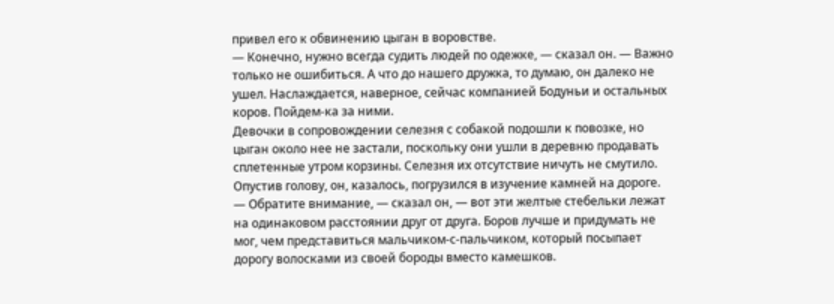привел его к обвинению цыган в воровстве.
— Конечно, нужно всегда судить людей по одежке, — сказал он. — Важно только не ошибиться. А что до нашего дружка, то думаю, он далеко не ушел. Наслаждается, наверное, сейчас компанией Бодуньи и остальных коров. Пойдем-ка за ними.
Девочки в сопровождении селезня с собакой подошли к повозке, но цыган около нее не застали, поскольку они ушли в деревню продавать сплетенные утром корзины. Селезня их отсутствие ничуть не смутило. Опустив голову, он, казалось, погрузился в изучение камней на дороге.
— Обратите внимание, — сказал он, — вот эти желтые стебельки лежат на одинаковом расстоянии друг от друга. Боров лучше и придумать не мог, чем представиться мальчиком-с-пальчиком, который посыпает дорогу волосками из своей бороды вместо камешков.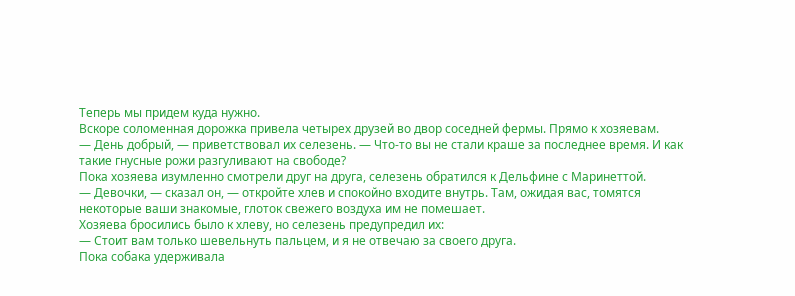Теперь мы придем куда нужно.
Вскоре соломенная дорожка привела четырех друзей во двор соседней фермы. Прямо к хозяевам.
— День добрый, — приветствовал их селезень. — Что-то вы не стали краше за последнее время. И как такие гнусные рожи разгуливают на свободе?
Пока хозяева изумленно смотрели друг на друга, селезень обратился к Дельфине с Маринеттой.
— Девочки, — сказал он, — откройте хлев и спокойно входите внутрь. Там, ожидая вас, томятся некоторые ваши знакомые, глоток свежего воздуха им не помешает.
Хозяева бросились было к хлеву, но селезень предупредил их:
— Стоит вам только шевельнуть пальцем, и я не отвечаю за своего друга.
Пока собака удерживала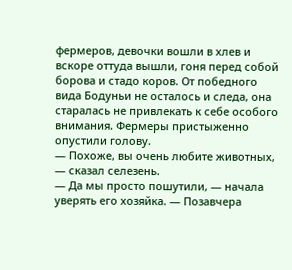фермеров, девочки вошли в хлев и вскоре оттуда вышли, гоня перед собой борова и стадо коров. От победного вида Бодуньи не осталось и следа, она старалась не привлекать к себе особого внимания. Фермеры пристыженно опустили голову.
— Похоже, вы очень любите животных, — сказал селезень.
— Да мы просто пошутили, — начала уверять его хозяйка. — Позавчера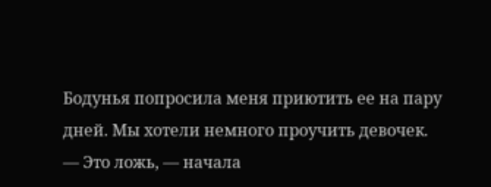Бодунья попросила меня приютить ее на пару дней. Мы хотели немного проучить девочек.
— Это ложь, — начала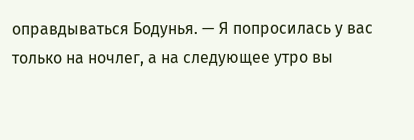оправдываться Бодунья. — Я попросилась у вас только на ночлег, а на следующее утро вы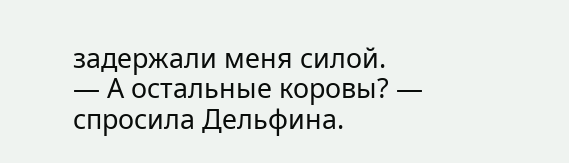задержали меня силой.
— А остальные коровы? — спросила Дельфина.